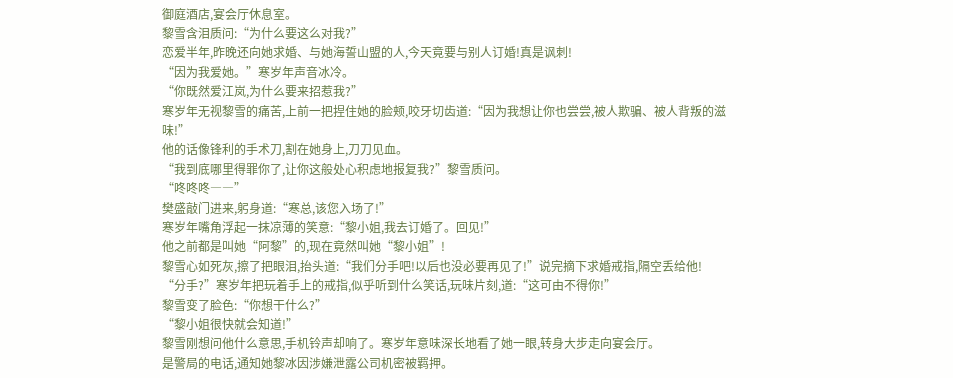御庭酒店,宴会厅休息室。
黎雪含泪质问:“为什么要这么对我?”
恋爱半年,昨晚还向她求婚、与她海誓山盟的人,今天竟要与别人订婚!真是讽刺!
“因为我爱她。”寒岁年声音冰冷。
“你既然爱江岚,为什么要来招惹我?”
寒岁年无视黎雪的痛苦,上前一把捏住她的脸颊,咬牙切齿道:“因为我想让你也尝尝,被人欺骗、被人背叛的滋味!”
他的话像锋利的手术刀,割在她身上,刀刀见血。
“我到底哪里得罪你了,让你这般处心积虑地报复我?”黎雪质问。
“咚咚咚――”
樊盛敲门进来,躬身道:“寒总,该您入场了!”
寒岁年嘴角浮起一抹凉薄的笑意:“黎小姐,我去订婚了。回见!”
他之前都是叫她“阿黎”的,现在竟然叫她“黎小姐”!
黎雪心如死灰,擦了把眼泪,抬头道:“我们分手吧!以后也没必要再见了!”说完摘下求婚戒指,隔空丢给他!
“分手?”寒岁年把玩着手上的戒指,似乎听到什么笑话,玩味片刻,道:“这可由不得你!”
黎雪变了脸色:“你想干什么?”
“黎小姐很快就会知道!”
黎雪刚想问他什么意思,手机铃声却响了。寒岁年意味深长地看了她一眼,转身大步走向宴会厅。
是警局的电话,通知她黎冰因涉嫌泄露公司机密被羁押。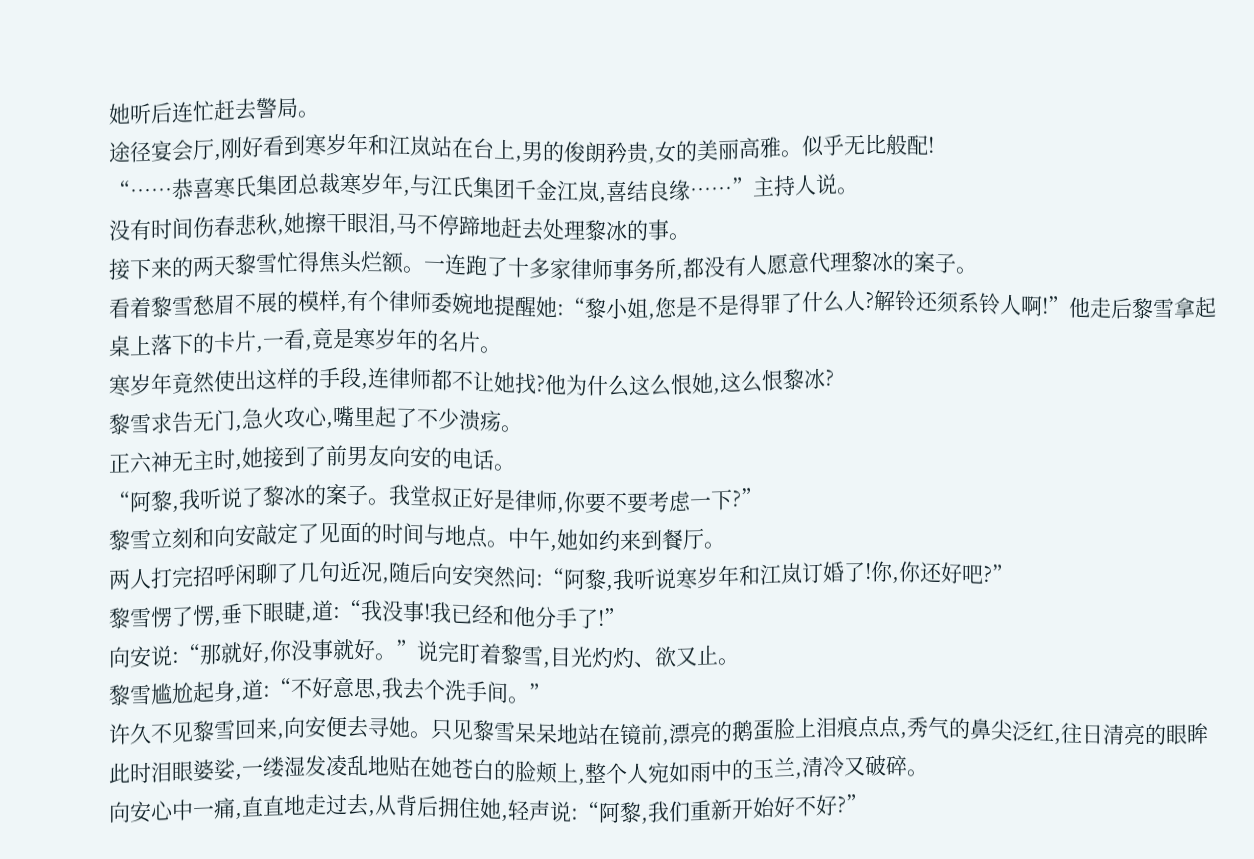她听后连忙赶去警局。
途径宴会厅,刚好看到寒岁年和江岚站在台上,男的俊朗矜贵,女的美丽高雅。似乎无比般配!
“……恭喜寒氏集团总裁寒岁年,与江氏集团千金江岚,喜结良缘……”主持人说。
没有时间伤春悲秋,她擦干眼泪,马不停蹄地赶去处理黎冰的事。
接下来的两天黎雪忙得焦头烂额。一连跑了十多家律师事务所,都没有人愿意代理黎冰的案子。
看着黎雪愁眉不展的模样,有个律师委婉地提醒她:“黎小姐,您是不是得罪了什么人?解铃还须系铃人啊!”他走后黎雪拿起桌上落下的卡片,一看,竟是寒岁年的名片。
寒岁年竟然使出这样的手段,连律师都不让她找?他为什么这么恨她,这么恨黎冰?
黎雪求告无门,急火攻心,嘴里起了不少溃疡。
正六神无主时,她接到了前男友向安的电话。
“阿黎,我听说了黎冰的案子。我堂叔正好是律师,你要不要考虑一下?”
黎雪立刻和向安敲定了见面的时间与地点。中午,她如约来到餐厅。
两人打完招呼闲聊了几句近况,随后向安突然问:“阿黎,我听说寒岁年和江岚订婚了!你,你还好吧?”
黎雪愣了愣,垂下眼睫,道:“我没事!我已经和他分手了!”
向安说:“那就好,你没事就好。”说完盯着黎雪,目光灼灼、欲又止。
黎雪尴尬起身,道:“不好意思,我去个洗手间。”
许久不见黎雪回来,向安便去寻她。只见黎雪呆呆地站在镜前,漂亮的鹅蛋脸上泪痕点点,秀气的鼻尖泛红,往日清亮的眼眸此时泪眼婆娑,一缕湿发凌乱地贴在她苍白的脸颊上,整个人宛如雨中的玉兰,清冷又破碎。
向安心中一痛,直直地走过去,从背后拥住她,轻声说:“阿黎,我们重新开始好不好?”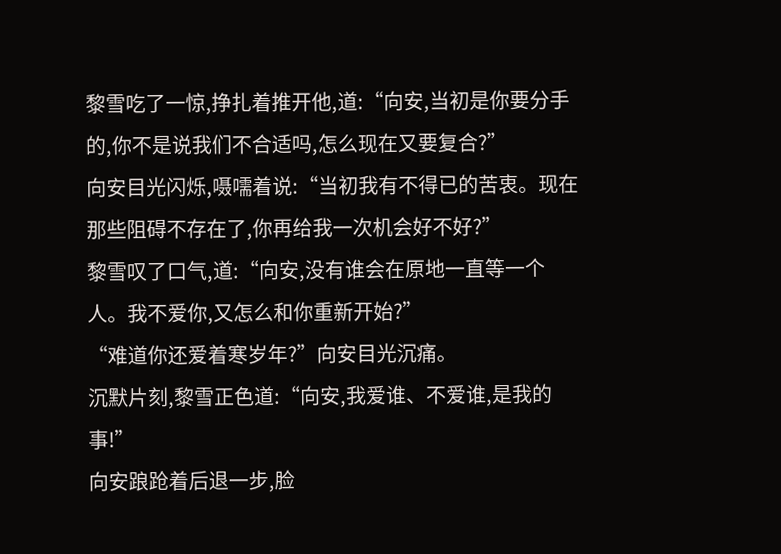黎雪吃了一惊,挣扎着推开他,道:“向安,当初是你要分手的,你不是说我们不合适吗,怎么现在又要复合?”
向安目光闪烁,嗫嚅着说:“当初我有不得已的苦衷。现在那些阻碍不存在了,你再给我一次机会好不好?”
黎雪叹了口气,道:“向安,没有谁会在原地一直等一个人。我不爱你,又怎么和你重新开始?”
“难道你还爱着寒岁年?”向安目光沉痛。
沉默片刻,黎雪正色道:“向安,我爱谁、不爱谁,是我的事!”
向安踉跄着后退一步,脸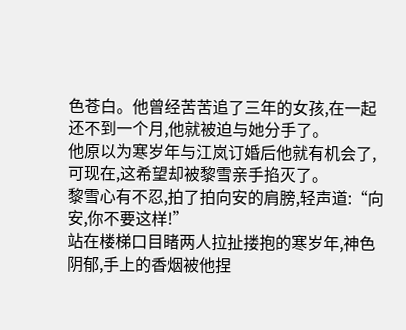色苍白。他曾经苦苦追了三年的女孩,在一起还不到一个月,他就被迫与她分手了。
他原以为寒岁年与江岚订婚后他就有机会了,可现在,这希望却被黎雪亲手掐灭了。
黎雪心有不忍,拍了拍向安的肩膀,轻声道:“向安,你不要这样!”
站在楼梯口目睹两人拉扯搂抱的寒岁年,神色阴郁,手上的香烟被他捏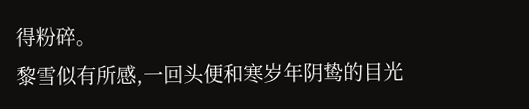得粉碎。
黎雪似有所感,一回头便和寒岁年阴鸷的目光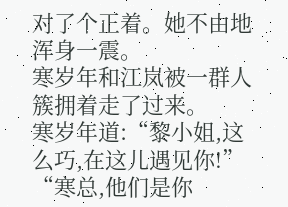对了个正着。她不由地浑身一震。
寒岁年和江岚被一群人簇拥着走了过来。
寒岁年道:“黎小姐,这么巧,在这儿遇见你!”
“寒总,他们是你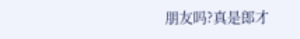朋友吗?真是郎才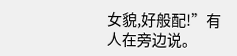女貌,好般配!”有人在旁边说。